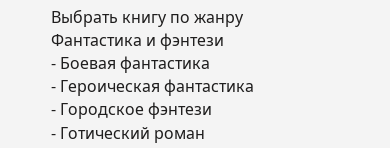Выбрать книгу по жанру
Фантастика и фэнтези
- Боевая фантастика
- Героическая фантастика
- Городское фэнтези
- Готический роман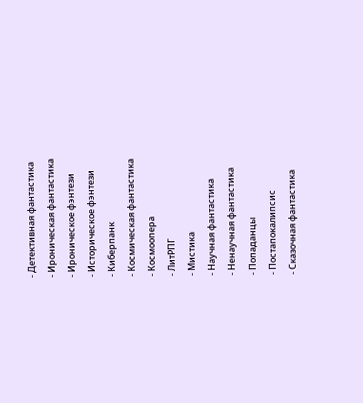- Детективная фантастика
- Ироническая фантастика
- Ироническое фэнтези
- Историческое фэнтези
- Киберпанк
- Космическая фантастика
- Космоопера
- ЛитРПГ
- Мистика
- Научная фантастика
- Ненаучная фантастика
- Попаданцы
- Постапокалипсис
- Сказочная фантастика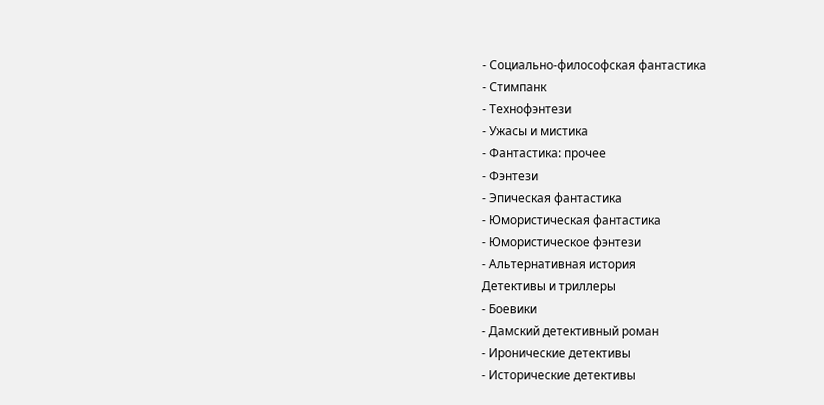- Социально-философская фантастика
- Стимпанк
- Технофэнтези
- Ужасы и мистика
- Фантастика: прочее
- Фэнтези
- Эпическая фантастика
- Юмористическая фантастика
- Юмористическое фэнтези
- Альтернативная история
Детективы и триллеры
- Боевики
- Дамский детективный роман
- Иронические детективы
- Исторические детективы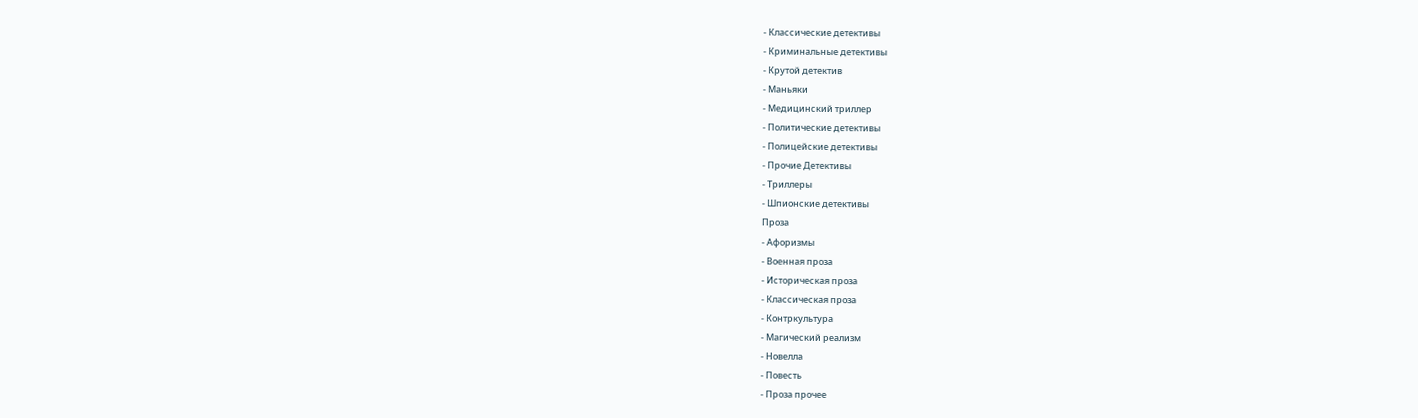- Классические детективы
- Криминальные детективы
- Крутой детектив
- Маньяки
- Медицинский триллер
- Политические детективы
- Полицейские детективы
- Прочие Детективы
- Триллеры
- Шпионские детективы
Проза
- Афоризмы
- Военная проза
- Историческая проза
- Классическая проза
- Контркультура
- Магический реализм
- Новелла
- Повесть
- Проза прочее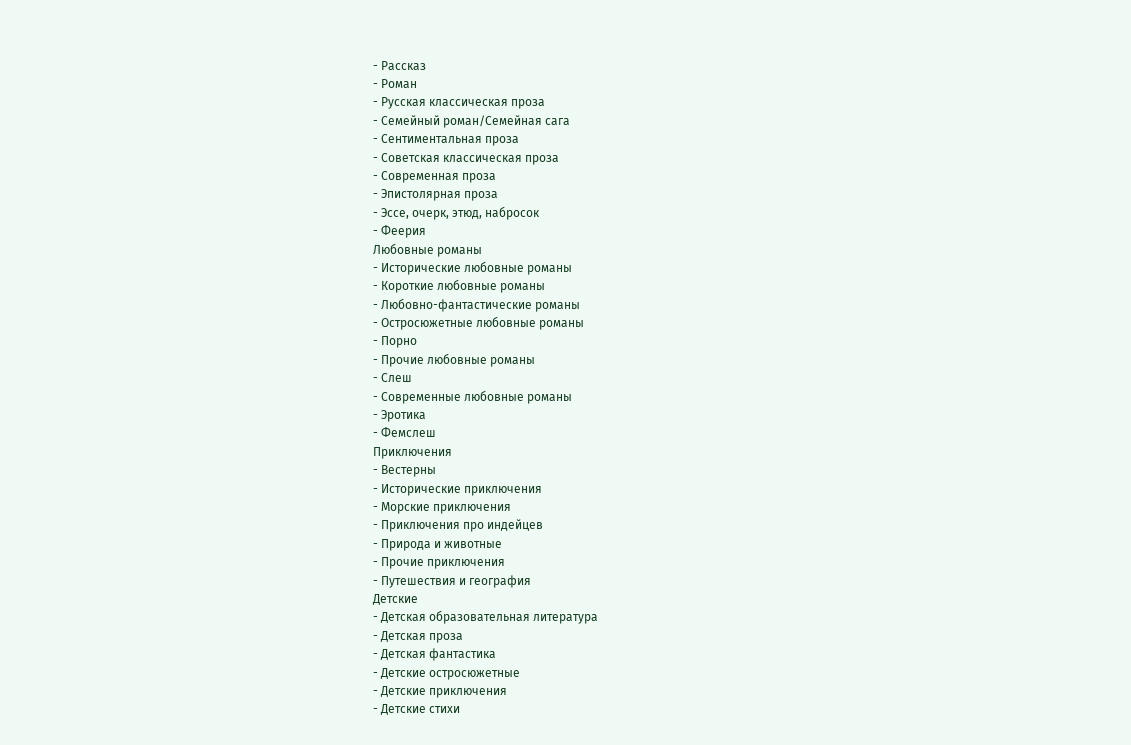- Рассказ
- Роман
- Русская классическая проза
- Семейный роман/Семейная сага
- Сентиментальная проза
- Советская классическая проза
- Современная проза
- Эпистолярная проза
- Эссе, очерк, этюд, набросок
- Феерия
Любовные романы
- Исторические любовные романы
- Короткие любовные романы
- Любовно-фантастические романы
- Остросюжетные любовные романы
- Порно
- Прочие любовные романы
- Слеш
- Современные любовные романы
- Эротика
- Фемслеш
Приключения
- Вестерны
- Исторические приключения
- Морские приключения
- Приключения про индейцев
- Природа и животные
- Прочие приключения
- Путешествия и география
Детские
- Детская образовательная литература
- Детская проза
- Детская фантастика
- Детские остросюжетные
- Детские приключения
- Детские стихи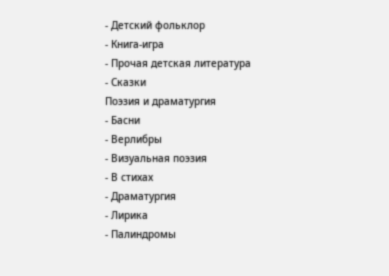- Детский фольклор
- Книга-игра
- Прочая детская литература
- Сказки
Поэзия и драматургия
- Басни
- Верлибры
- Визуальная поэзия
- В стихах
- Драматургия
- Лирика
- Палиндромы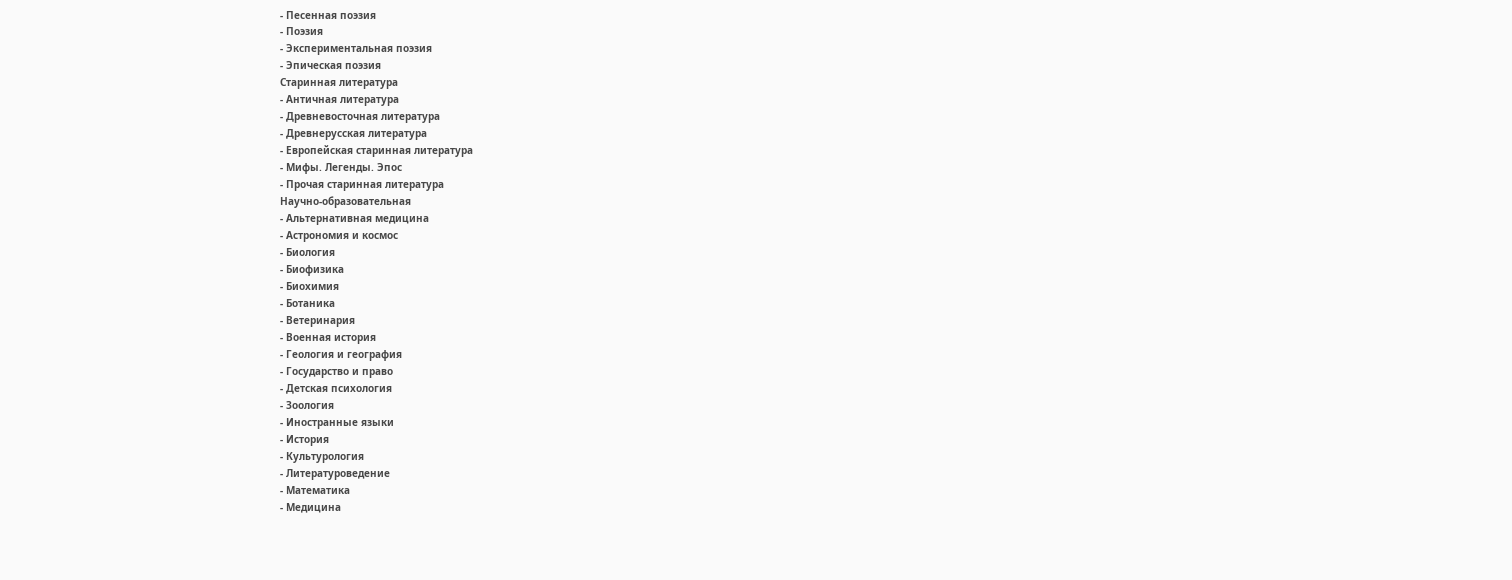- Песенная поэзия
- Поэзия
- Экспериментальная поэзия
- Эпическая поэзия
Старинная литература
- Античная литература
- Древневосточная литература
- Древнерусская литература
- Европейская старинная литература
- Мифы. Легенды. Эпос
- Прочая старинная литература
Научно-образовательная
- Альтернативная медицина
- Астрономия и космос
- Биология
- Биофизика
- Биохимия
- Ботаника
- Ветеринария
- Военная история
- Геология и география
- Государство и право
- Детская психология
- Зоология
- Иностранные языки
- История
- Культурология
- Литературоведение
- Математика
- Медицина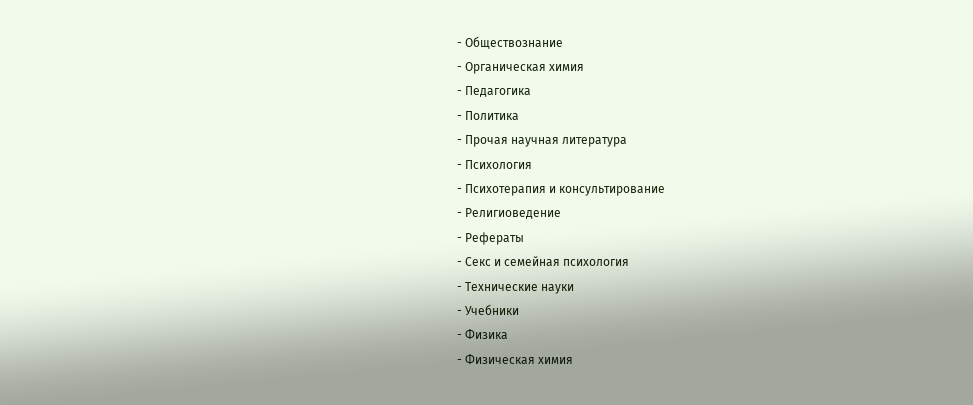- Обществознание
- Органическая химия
- Педагогика
- Политика
- Прочая научная литература
- Психология
- Психотерапия и консультирование
- Религиоведение
- Рефераты
- Секс и семейная психология
- Технические науки
- Учебники
- Физика
- Физическая химия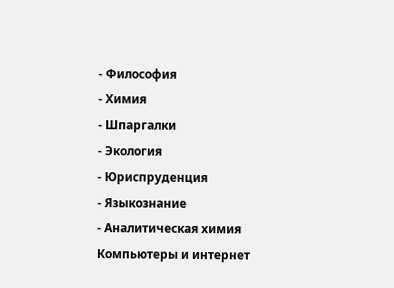- Философия
- Химия
- Шпаргалки
- Экология
- Юриспруденция
- Языкознание
- Аналитическая химия
Компьютеры и интернет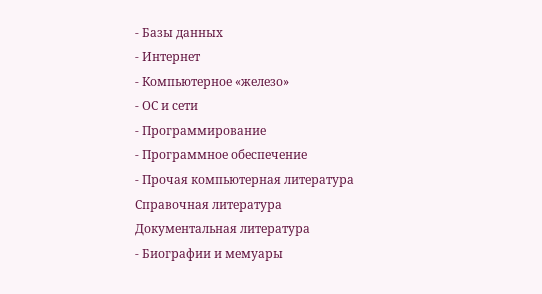- Базы данных
- Интернет
- Компьютерное «железо»
- ОС и сети
- Программирование
- Программное обеспечение
- Прочая компьютерная литература
Справочная литература
Документальная литература
- Биографии и мемуары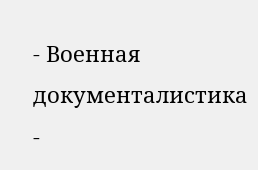- Военная документалистика
-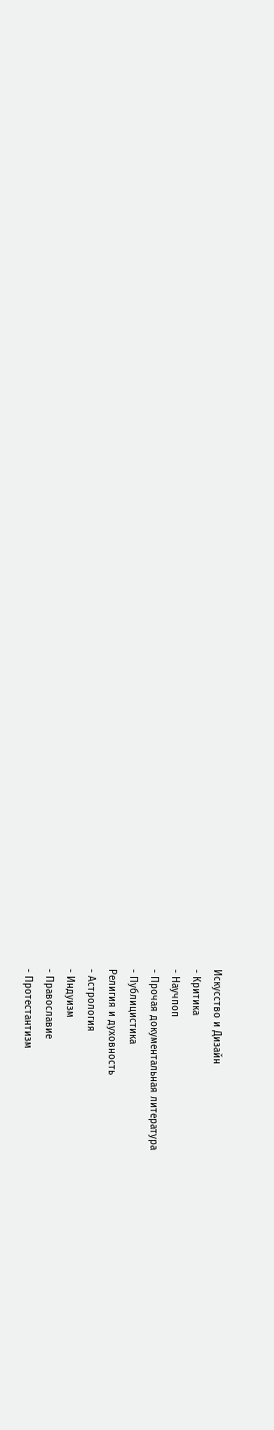Искусство и Дизайн
- Критика
- Научпоп
- Прочая документальная литература
- Публицистика
Религия и духовность
- Астрология
- Индуизм
- Православие
- Протестантизм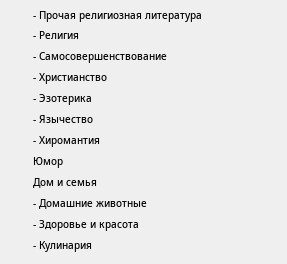- Прочая религиозная литература
- Религия
- Самосовершенствование
- Христианство
- Эзотерика
- Язычество
- Хиромантия
Юмор
Дом и семья
- Домашние животные
- Здоровье и красота
- Кулинария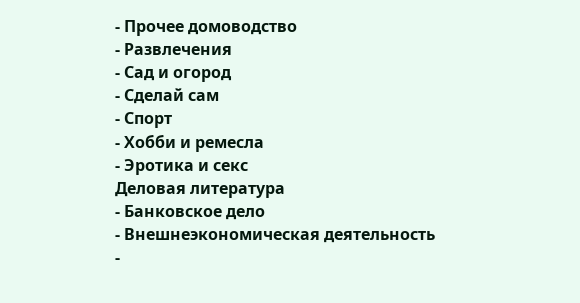- Прочее домоводство
- Развлечения
- Сад и огород
- Сделай сам
- Спорт
- Хобби и ремесла
- Эротика и секс
Деловая литература
- Банковское дело
- Внешнеэкономическая деятельность
-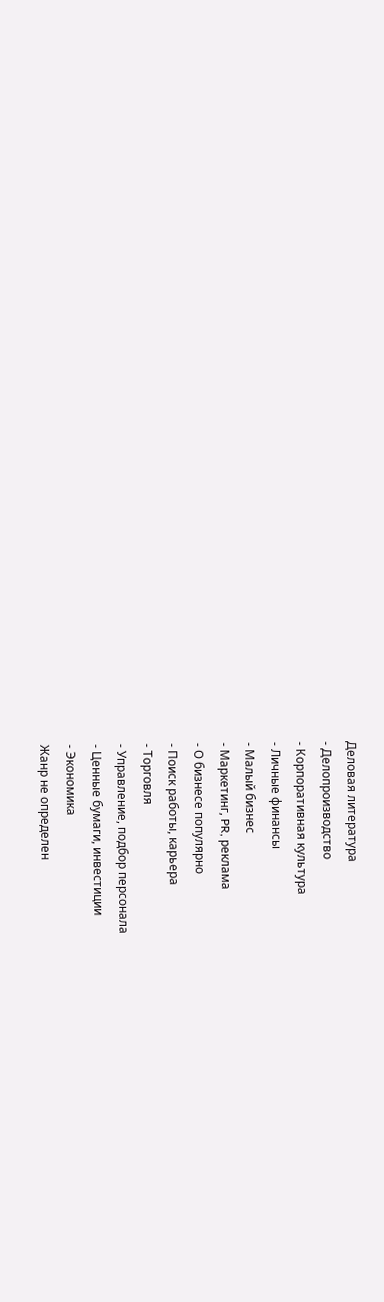Деловая литература
- Делопроизводство
- Корпоративная культура
- Личные финансы
- Малый бизнес
- Маркетинг, PR, реклама
- О бизнесе популярно
- Поиск работы, карьера
- Торговля
- Управление, подбор персонала
- Ценные бумаги, инвестиции
- Экономика
Жанр не определен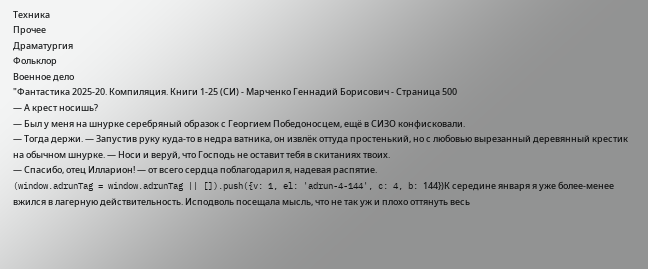Техника
Прочее
Драматургия
Фольклор
Военное дело
"Фантастика 2025-20. Компиляция. Книги 1-25 (СИ) - Марченко Геннадий Борисович - Страница 500
— А крест носишь?
— Был у меня на шнурке серебряный образок с Георгием Победоносцем, ещё в СИЗО конфисковали.
— Тогда держи. — Запустив руку куда-то в недра ватника, он извлёк оттуда простенький, но с любовью вырезанный деревянный крестик на обычном шнурке. — Носи и веруй, что Господь не оставит тебя в скитаниях твоих.
— Спасибо, отец Илларион! — от всего сердца поблагодарил я, надевая распятие.
(window.adrunTag = window.adrunTag || []).push({v: 1, el: 'adrun-4-144', c: 4, b: 144})К середине января я уже более-менее вжился в лагерную действительность. Исподволь посещала мысль, что не так уж и плохо оттянуть весь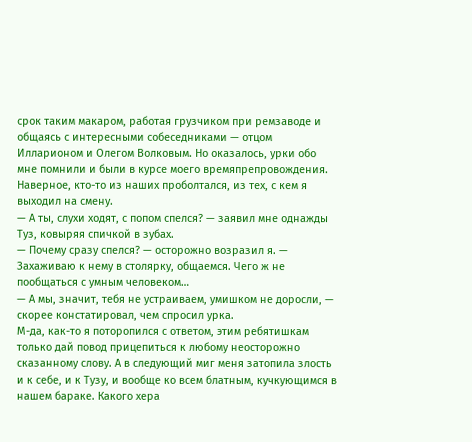срок таким макаром, работая грузчиком при ремзаводе и общаясь с интересными собеседниками — отцом Илларионом и Олегом Волковым. Но оказалось, урки обо мне помнили и были в курсе моего времяпрепровождения. Наверное, кто-то из наших проболтался, из тех, с кем я выходил на смену.
— А ты, слухи ходят, с попом спелся? — заявил мне однажды Туз, ковыряя спичкой в зубах.
— Почему сразу спелся? — осторожно возразил я. — Захаживаю к нему в столярку, общаемся. Чего ж не пообщаться с умным человеком…
— А мы, значит, тебя не устраиваем, умишком не доросли, — скорее констатировал, чем спросил урка.
М-да, как-то я поторопился с ответом, этим ребятишкам только дай повод прицепиться к любому неосторожно сказанному слову. А в следующий миг меня затопила злость и к себе, и к Тузу, и вообще ко всем блатным, кучкующимся в нашем бараке. Какого хера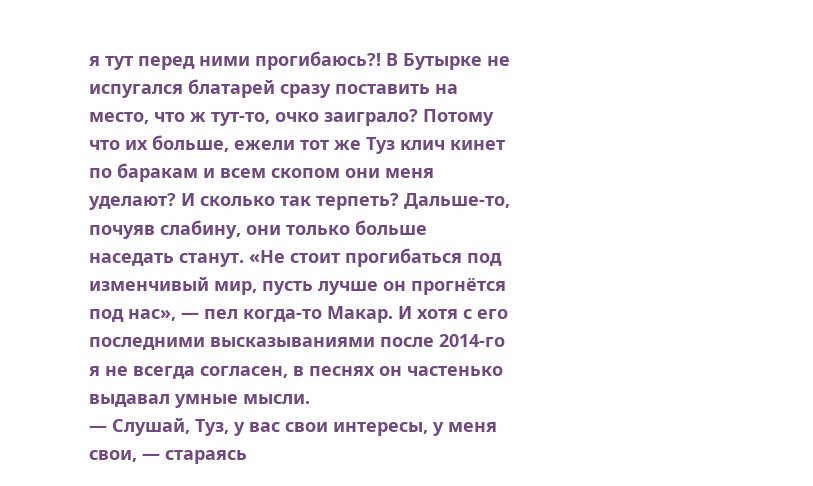я тут перед ними прогибаюсь?! В Бутырке не испугался блатарей сразу поставить на место, что ж тут-то, очко заиграло? Потому что их больше, ежели тот же Туз клич кинет по баракам и всем скопом они меня уделают? И сколько так терпеть? Дальше-то, почуяв слабину, они только больше наседать станут. «Не стоит прогибаться под изменчивый мир, пусть лучше он прогнётся под нас», — пел когда-то Макар. И хотя с его последними высказываниями после 2014-го я не всегда согласен, в песнях он частенько выдавал умные мысли.
— Слушай, Туз, у вас свои интересы, у меня свои, — стараясь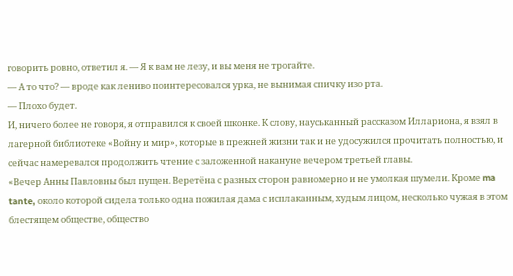говорить ровно, ответил я. — Я к вам не лезу, и вы меня не трогайте.
— А то что? — вроде как лениво поинтересовался урка, не вынимая спичку изо рта.
— Плохо будет.
И, ничего более не говоря, я отправился к своей шконке. К слову, науськанный рассказом Иллариона, я взял в лагерной библиотеке «Войну и мир», которые в прежней жизни так и не удосужился прочитать полностью, и сейчас намеревался продолжить чтение с заложенной накануне вечером третьей главы.
«Вечер Анны Павловны был пущен. Веретёна с разных сторон равномерно и не умолкая шумели. Кроме ma tante, около которой сидела только одна пожилая дама с исплаканным, худым лицом, несколько чужая в этом блестящем обществе, общество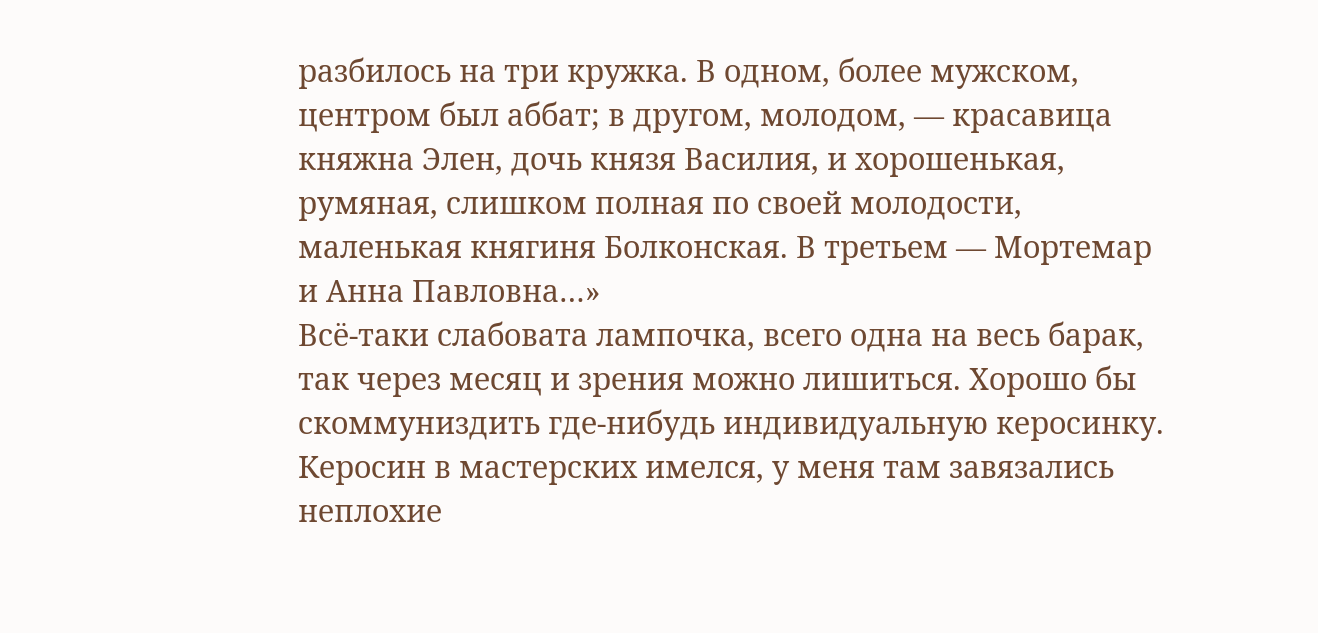разбилось на три кружка. В одном, более мужском, центром был аббат; в другом, молодом, — красавица княжна Элен, дочь князя Василия, и хорошенькая, румяная, слишком полная по своей молодости, маленькая княгиня Болконская. В третьем — Мортемар и Анна Павловна…»
Всё-таки слабовата лампочка, всего одна на весь барак, так через месяц и зрения можно лишиться. Хорошо бы скоммуниздить где-нибудь индивидуальную керосинку. Керосин в мастерских имелся, у меня там завязались неплохие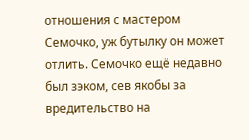отношения с мастером Семочко, уж бутылку он может отлить. Семочко ещё недавно был зэком, сев якобы за вредительство на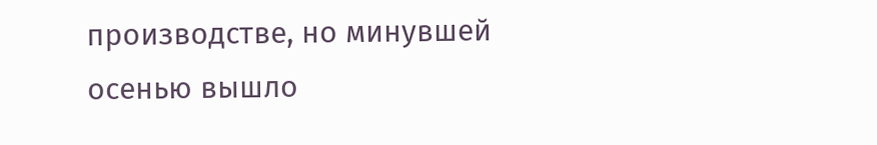производстве, но минувшей осенью вышло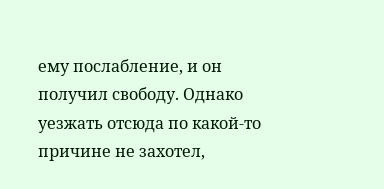ему послабление, и он получил свободу. Однако уезжать отсюда по какой-то причине не захотел,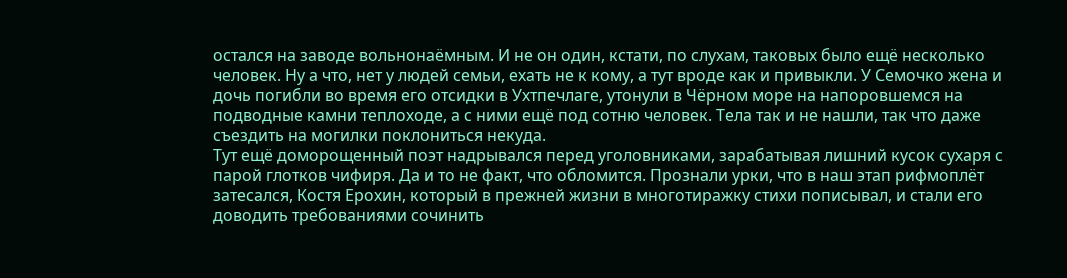остался на заводе вольнонаёмным. И не он один, кстати, по слухам, таковых было ещё несколько человек. Ну а что, нет у людей семьи, ехать не к кому, а тут вроде как и привыкли. У Семочко жена и дочь погибли во время его отсидки в Ухтпечлаге, утонули в Чёрном море на напоровшемся на подводные камни теплоходе, а с ними ещё под сотню человек. Тела так и не нашли, так что даже съездить на могилки поклониться некуда.
Тут ещё доморощенный поэт надрывался перед уголовниками, зарабатывая лишний кусок сухаря с парой глотков чифиря. Да и то не факт, что обломится. Прознали урки, что в наш этап рифмоплёт затесался, Костя Ерохин, который в прежней жизни в многотиражку стихи пописывал, и стали его доводить требованиями сочинить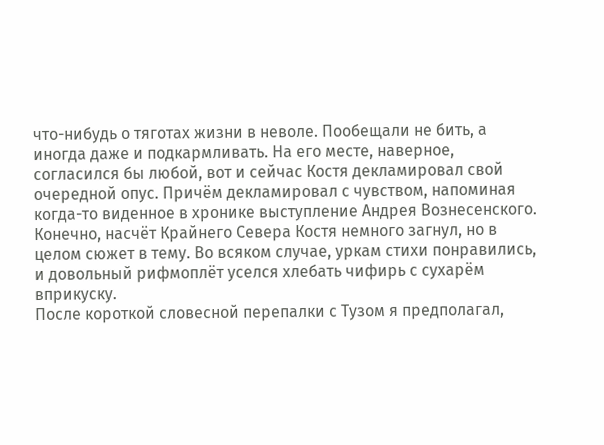что-нибудь о тяготах жизни в неволе. Пообещали не бить, а иногда даже и подкармливать. На его месте, наверное, согласился бы любой, вот и сейчас Костя декламировал свой очередной опус. Причём декламировал с чувством, напоминая когда-то виденное в хронике выступление Андрея Вознесенского.
Конечно, насчёт Крайнего Севера Костя немного загнул, но в целом сюжет в тему. Во всяком случае, уркам стихи понравились, и довольный рифмоплёт уселся хлебать чифирь с сухарём вприкуску.
После короткой словесной перепалки с Тузом я предполагал,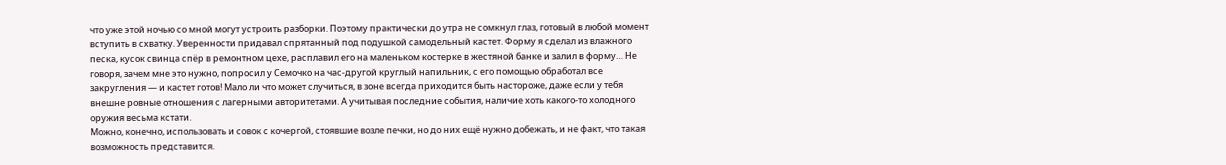что уже этой ночью со мной могут устроить разборки. Поэтому практически до утра не сомкнул глаз, готовый в любой момент вступить в схватку. Уверенности придавал спрятанный под подушкой самодельный кастет. Форму я сделал из влажного песка, кусок свинца спёр в ремонтном цехе, расплавил его на маленьком костерке в жестяной банке и залил в форму… Не говоря, зачем мне это нужно, попросил у Семочко на час-другой круглый напильник, с его помощью обработал все закругления — и кастет готов! Мало ли что может случиться, в зоне всегда приходится быть настороже, даже если у тебя внешне ровные отношения с лагерными авторитетами. А учитывая последние события, наличие хоть какого-то холодного оружия весьма кстати.
Можно, конечно, использовать и совок с кочергой, стоявшие возле печки, но до них ещё нужно добежать, и не факт, что такая возможность представится.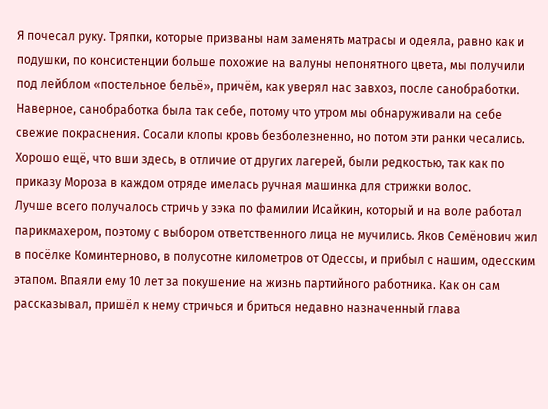Я почесал руку. Тряпки, которые призваны нам заменять матрасы и одеяла, равно как и подушки, по консистенции больше похожие на валуны непонятного цвета, мы получили под лейблом «постельное бельё», причём, как уверял нас завхоз, после санобработки. Наверное, санобработка была так себе, потому что утром мы обнаруживали на себе свежие покраснения. Сосали клопы кровь безболезненно, но потом эти ранки чесались. Хорошо ещё, что вши здесь, в отличие от других лагерей, были редкостью, так как по приказу Мороза в каждом отряде имелась ручная машинка для стрижки волос.
Лучше всего получалось стричь у зэка по фамилии Исайкин, который и на воле работал парикмахером, поэтому с выбором ответственного лица не мучились. Яков Семёнович жил в посёлке Коминтерново, в полусотне километров от Одессы, и прибыл с нашим, одесским этапом. Впаяли ему 10 лет за покушение на жизнь партийного работника. Как он сам рассказывал, пришёл к нему стричься и бриться недавно назначенный глава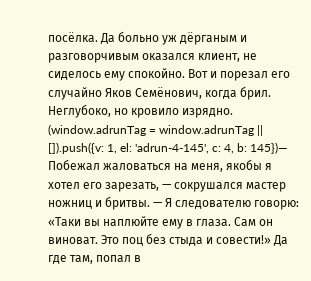посёлка. Да больно уж дёрганым и разговорчивым оказался клиент, не сиделось ему спокойно. Вот и порезал его случайно Яков Семёнович, когда брил. Неглубоко, но кровило изрядно.
(window.adrunTag = window.adrunTag || []).push({v: 1, el: 'adrun-4-145', c: 4, b: 145})— Побежал жаловаться на меня, якобы я хотел его зарезать, — сокрушался мастер ножниц и бритвы. — Я следователю говорю: «Таки вы наплюйте ему в глаза. Сам он виноват. Это поц без стыда и совести!» Да где там, попал в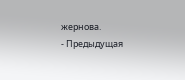жернова.
- Предыдущая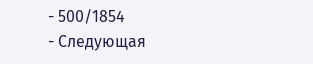- 500/1854
- Следующая